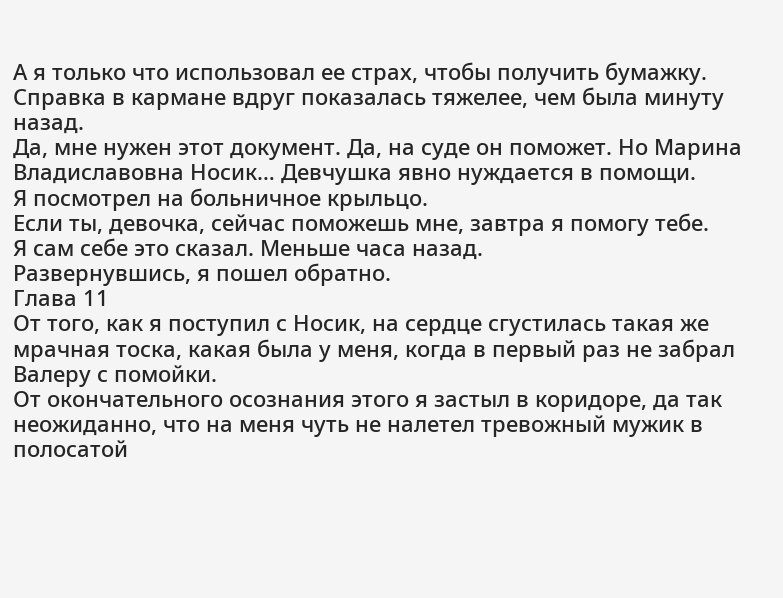А я только что использовал ее страх, чтобы получить бумажку.
Справка в кармане вдруг показалась тяжелее, чем была минуту назад.
Да, мне нужен этот документ. Да, на суде он поможет. Но Марина Владиславовна Носик… Девчушка явно нуждается в помощи.
Я посмотрел на больничное крыльцо.
Если ты, девочка, сейчас поможешь мне, завтра я помогу тебе.
Я сам себе это сказал. Меньше часа назад.
Развернувшись, я пошел обратно.
Глава 11
От того, как я поступил с Носик, на сердце сгустилась такая же мрачная тоска, какая была у меня, когда в первый раз не забрал Валеру с помойки.
От окончательного осознания этого я застыл в коридоре, да так неожиданно, что на меня чуть не налетел тревожный мужик в полосатой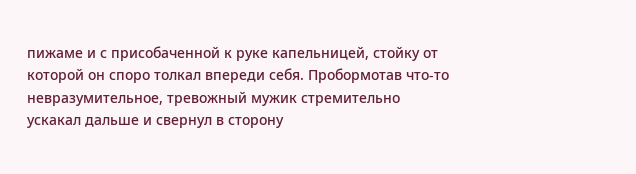пижаме и с присобаченной к руке капельницей, стойку от которой он споро толкал впереди себя. Пробормотав что-то невразумительное, тревожный мужик стремительно ускакал дальше и свернул в сторону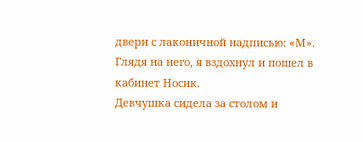двери с лаконичной надписью: «М».
Глядя на него, я вздохнул и пошел в кабинет Носик.
Девчушка сидела за столом и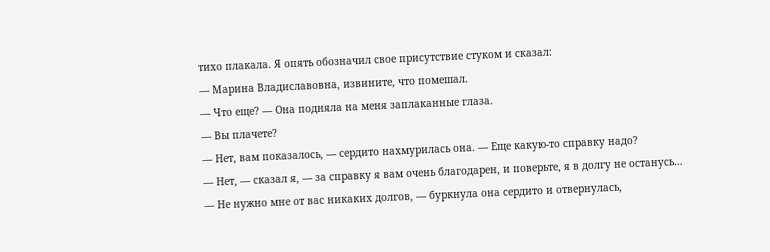тихо плакала. Я опять обозначил свое присутствие стуком и сказал:
— Марина Владиславовна, извините, что помешал.
— Что еще? — Она подняла на меня заплаканные глаза.
— Вы плачете?
— Нет, вам показалось, — сердито нахмурилась она. — Еще какую-то справку надо?
— Нет, — сказал я, — за справку я вам очень благодарен, и поверьте, я в долгу не останусь…
— Не нужно мне от вас никаких долгов, — буркнула она сердито и отвернулась,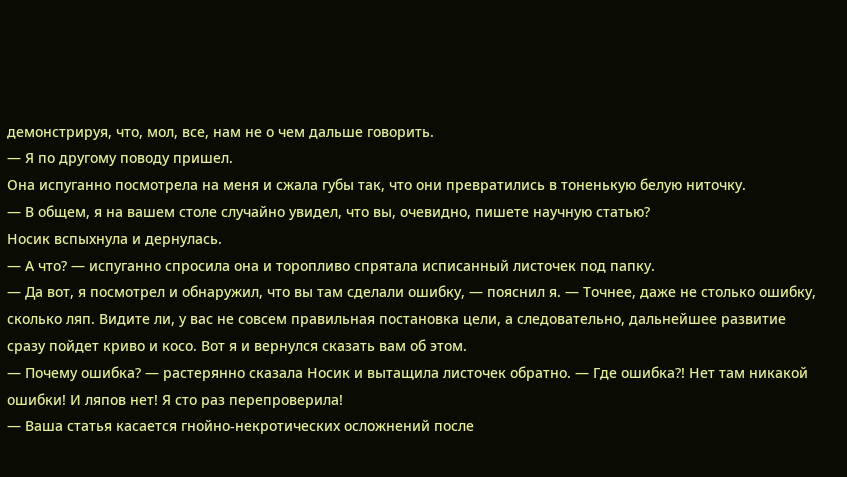демонстрируя, что, мол, все, нам не о чем дальше говорить.
— Я по другому поводу пришел.
Она испуганно посмотрела на меня и сжала губы так, что они превратились в тоненькую белую ниточку.
— В общем, я на вашем столе случайно увидел, что вы, очевидно, пишете научную статью?
Носик вспыхнула и дернулась.
— А что? — испуганно спросила она и торопливо спрятала исписанный листочек под папку.
— Да вот, я посмотрел и обнаружил, что вы там сделали ошибку, — пояснил я. — Точнее, даже не столько ошибку, сколько ляп. Видите ли, у вас не совсем правильная постановка цели, а следовательно, дальнейшее развитие сразу пойдет криво и косо. Вот я и вернулся сказать вам об этом.
— Почему ошибка? — растерянно сказала Носик и вытащила листочек обратно. — Где ошибка?! Нет там никакой ошибки! И ляпов нет! Я сто раз перепроверила!
— Ваша статья касается гнойно-некротических осложнений после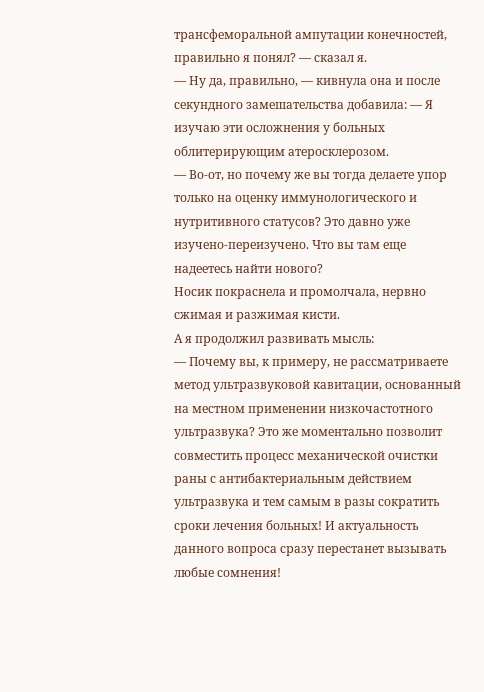трансфеморальной ампутации конечностей, правильно я понял? — сказал я.
— Ну да, правильно, — кивнула она и после секундного замешательства добавила: — Я изучаю эти осложнения у больных облитерирующим атеросклерозом.
— Во-от, но почему же вы тогда делаете упор только на оценку иммунологического и нутритивного статусов? Это давно уже изучено-переизучено. Что вы там еще надеетесь найти нового?
Носик покраснела и промолчала, нервно сжимая и разжимая кисти.
А я продолжил развивать мысль:
— Почему вы, к примеру, не рассматриваете метод ультразвуковой кавитации, основанный на местном применении низкочастотного ультразвука? Это же моментально позволит совместить процесс механической очистки раны с антибактериальным действием ультразвука и тем самым в разы сократить сроки лечения больных! И актуальность данного вопроса сразу перестанет вызывать любые сомнения!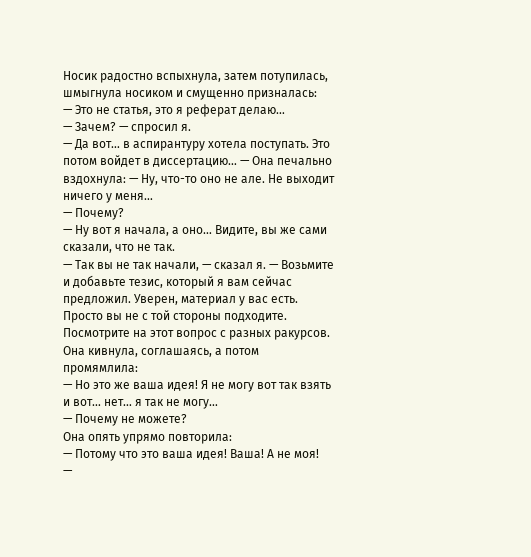Носик радостно вспыхнула, затем потупилась, шмыгнула носиком и смущенно призналась:
— Это не статья, это я реферат делаю…
— Зачем? — спросил я.
— Да вот… в аспирантуру хотела поступать. Это потом войдет в диссертацию… — Она печально вздохнула: — Ну, что-то оно не але. Не выходит ничего у меня…
— Почему?
— Ну вот я начала, а оно… Видите, вы же сами сказали, что не так.
— Так вы не так начали, — сказал я. — Возьмите и добавьте тезис, который я вам сейчас предложил. Уверен, материал у вас есть. Просто вы не с той стороны подходите. Посмотрите на этот вопрос с разных ракурсов.
Она кивнула, соглашаясь, а потом промямлила:
— Но это же ваша идея! Я не могу вот так взять и вот… нет… я так не могу…
— Почему не можете?
Она опять упрямо повторила:
— Потому что это ваша идея! Ваша! А не моя!
—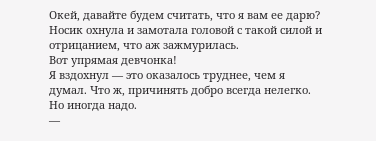Окей, давайте будем считать, что я вам ее дарю?
Носик охнула и замотала головой с такой силой и отрицанием, что аж зажмурилась.
Вот упрямая девчонка!
Я вздохнул — это оказалось труднее, чем я думал. Что ж, причинять добро всегда нелегко. Но иногда надо.
—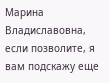Марина Владиславовна, если позволите, я вам подскажу еще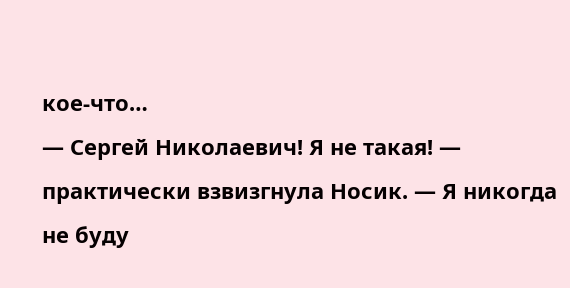кое-что…
— Сергей Николаевич! Я не такая! — практически взвизгнула Носик. — Я никогда не буду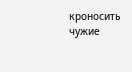кроносить чужие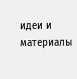идеи и материалы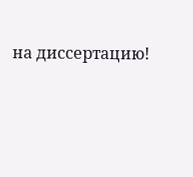на диссертацию!